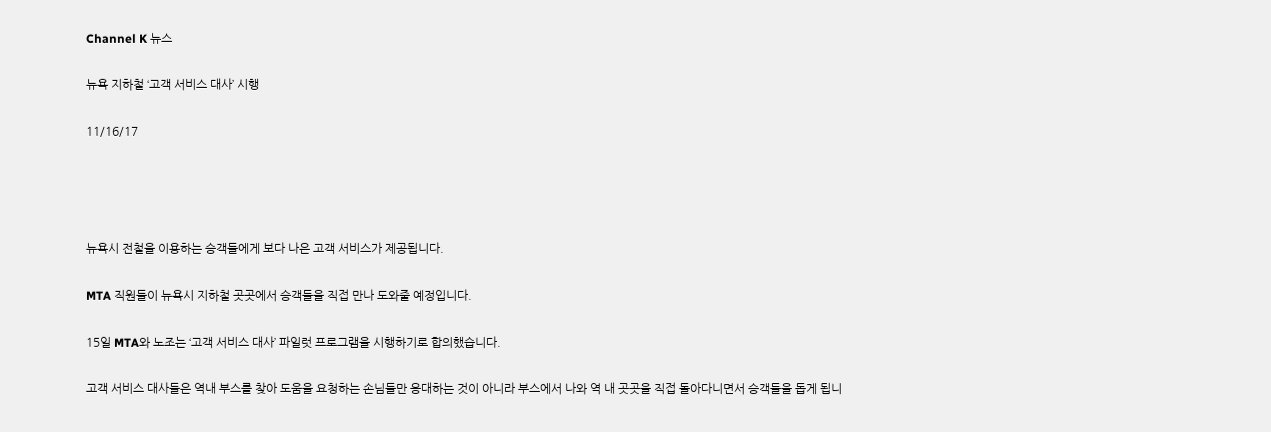Channel K 뉴스

뉴욕 지하철 ‘고객 서비스 대사’ 시행

11/16/17




뉴욕시 전철을 이용하는 승객들에게 보다 나은 고객 서비스가 제공됩니다.

MTA 직원들이 뉴욕시 지하철 곳곳에서 승객들을 직접 만나 도와줄 예정입니다.

15일 MTA와 노조는 ‘고객 서비스 대사’ 파일럿 프로그램을 시행하기로 합의했습니다.

고객 서비스 대사들은 역내 부스를 찾아 도움을 요청하는 손님들만 응대하는 것이 아니라 부스에서 나와 역 내 곳곳을 직접 돌아다니면서 승객들을 돕게 됩니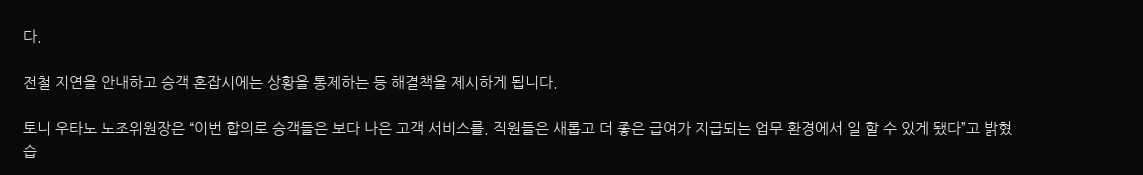다.

전철 지연을 안내하고 승객 혼잡시에는 상황을 통제하는 등 해결책을 제시하게 됩니다.

토니 우타노 노조위원장은 “이번 합의로 승객들은 보다 나은 고객 서비스를. 직원들은 새롭고 더 좋은 급여가 지급되는 업무 환경에서 일 할 수 있게 됐다”고 밝혔습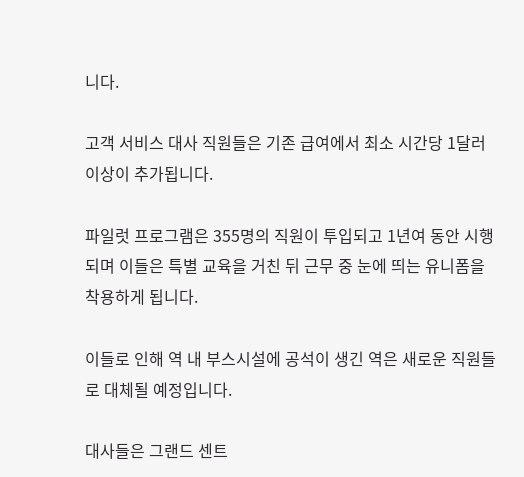니다.

고객 서비스 대사 직원들은 기존 급여에서 최소 시간당 1달러 이상이 추가됩니다.

파일럿 프로그램은 355명의 직원이 투입되고 1년여 동안 시행되며 이들은 특별 교육을 거친 뒤 근무 중 눈에 띄는 유니폼을 착용하게 됩니다.

이들로 인해 역 내 부스시설에 공석이 생긴 역은 새로운 직원들로 대체될 예정입니다.

대사들은 그랜드 센트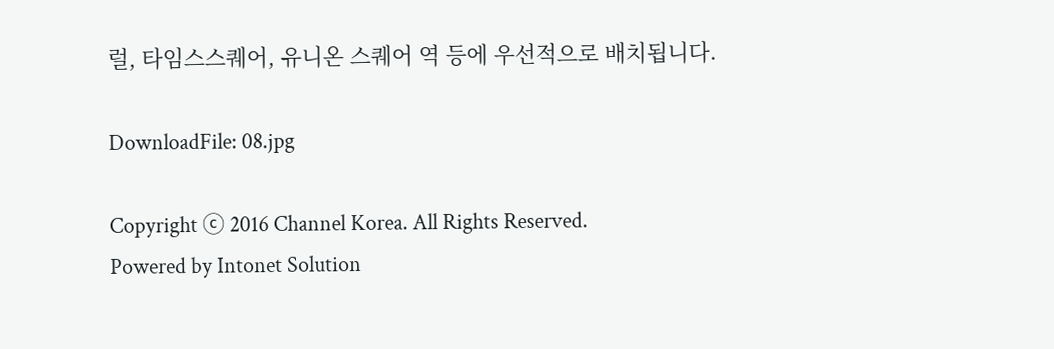럴, 타임스스퀘어, 유니온 스퀘어 역 등에 우선적으로 배치됩니다.

DownloadFile: 08.jpg

Copyright ⓒ 2016 Channel Korea. All Rights Reserved.
Powered by Intonet Solution